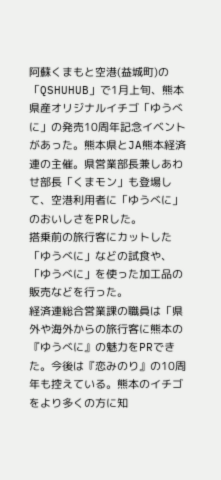阿蘇くまもと空港(益城町)の「QSHUHUB」で1月上旬、熊本県産オリジナルイチゴ「ゆうべに」の発売10周年記念イベントがあった。熊本県とJA熊本経済連の主催。県営業部長兼しあわせ部長「くまモン」も登場して、空港利用者に「ゆうべに」のおいしさをPRした。
搭乗前の旅行客にカットした「ゆうべに」などの試食や、「ゆうべに」を使った加工品の販売などを行った。
経済連総合営業課の職員は「県外や海外からの旅行客に熊本の『ゆうべに』の魅力をPRできた。今後は『恋みのり』の10周年も控えている。熊本のイチゴをより多くの方に知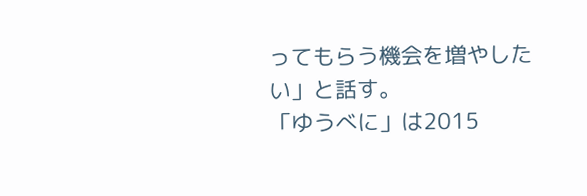ってもらう機会を増やしたい」と話す。
「ゆうべに」は2015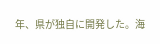年、県が独自に開発した。海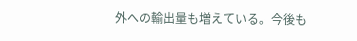外への輸出量も増えている。今後も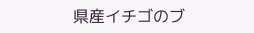県産イチゴのブ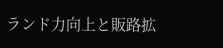ランド力向上と販路拡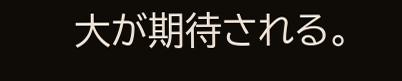大が期待される。